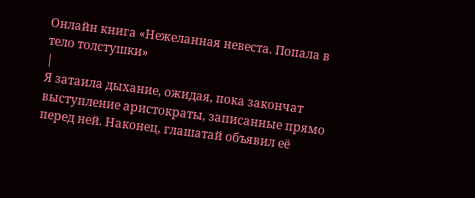Онлайн книга «Нежеланная невеста. Попала в тело толстушки»
|
Я затаила дыхание, ожидая, пока закончат выступление аристократы, записанные прямо перед ней. Наконец, глашатай объявил её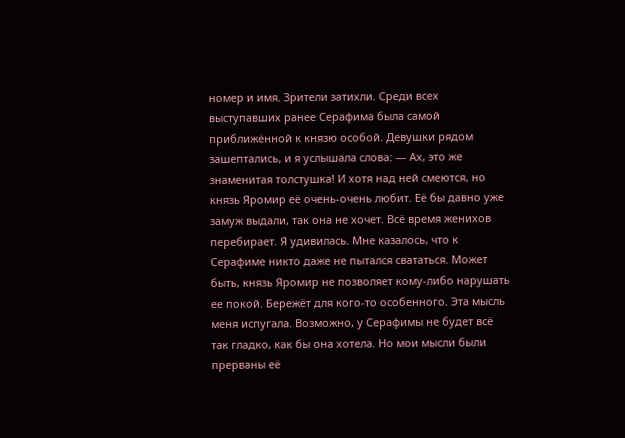номер и имя. Зрители затихли. Среди всех выступавших ранее Серафима была самой приближённой к князю особой. Девушки рядом зашептались, и я услышала слова: — Ах, это же знаменитая толстушка! И хотя над ней смеются, но князь Яромир её очень-очень любит. Её бы давно уже замуж выдали, так она не хочет. Всё время женихов перебирает. Я удивилась. Мне казалось, что к Серафиме никто даже не пытался свататься. Может быть, князь Яромир не позволяет кому-либо нарушать ее покой. Бережёт для кого-то особенного. Эта мысль меня испугала. Возможно, у Серафимы не будет всё так гладко, как бы она хотела. Но мои мысли были прерваны её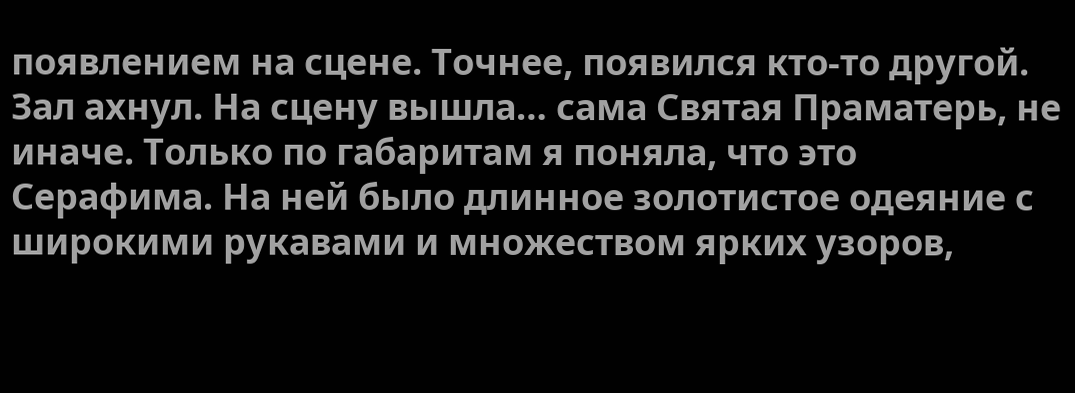появлением на сцене. Точнее, появился кто-то другой. Зал ахнул. На сцену вышла… сама Святая Праматерь, не иначе. Только по габаритам я поняла, что это Серафима. На ней было длинное золотистое одеяние с широкими рукавами и множеством ярких узоров,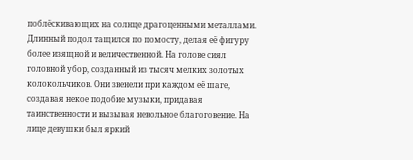поблёскивающих на солнце драгоценными металлами. Длинный подол тащился по помосту, делая её фигуру более изящной и величественной. На голове сиял головной убор, созданный из тысяч мелких золотых колокольчиков. Они звенели при каждом её шаге, создавая некое подобие музыки, придавая таинственности и вызывая невольное благоговение. На лице девушки был яркий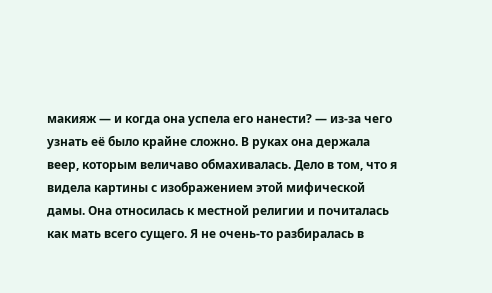макияж — и когда она успела его нанести? — из-за чего узнать её было крайне сложно. В руках она держала веер, которым величаво обмахивалась. Дело в том, что я видела картины с изображением этой мифической дамы. Она относилась к местной религии и почиталась как мать всего сущего. Я не очень-то разбиралась в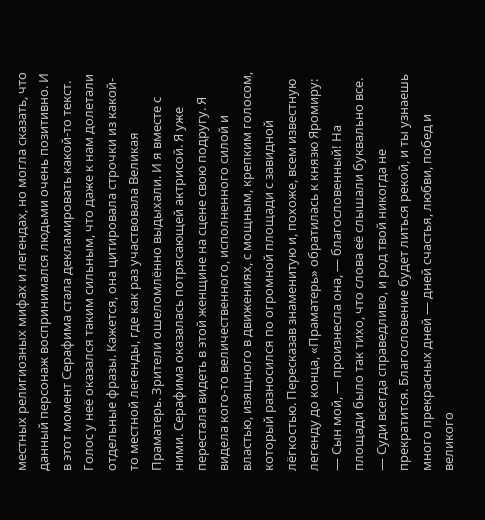местных религиозных мифах и легендах, но могла сказать, что данный персонаж воспринимался людьми очень позитивно. И в этот момент Серафима стала декламировать какой-то текст. Голос у неё оказался таким сильным, что даже к нам долетали отдельные фразы. Кажется, она цитировала строчки из какой-то местной легенды, где как раз участвовала Великая Праматерь. Зрители ошеломлённо выдыхали. И я вместе с ними. Серафима оказалась потрясающей актрисой. Я уже перестала видеть в этой женщине на сцене свою подругу. Я видела кого-то величественного, исполненного силой и властью, изящного в движениях, с мощным, крепким голосом, который разносился по огромной площади с завидной лёгкостью. Пересказав знаменитую и, похоже, всем известную легенду до конца, «Праматерь» обратилась к князю Яромиру: — Сын мой, — произнесла она, — благословенный! На площади было так тихо, что слова её слышали буквально все. — Суди всегда справедливо, и род твой никогда не прекратится. Благословение будет литься рекой, и ты узнаешь много прекрасных дней — дней счастья, любви, побед и великого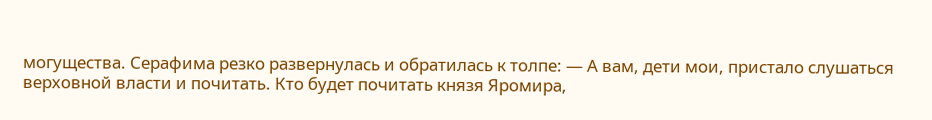могущества. Серафима резко развернулась и обратилась к толпе: — А вам, дети мои, пристало слушаться верховной власти и почитать. Кто будет почитать князя Яромира,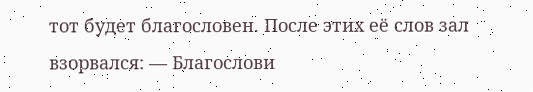тот будет благословен. После этих её слов зал взорвался: — Благослови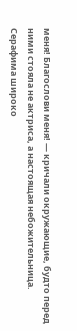меня! Благослови меня! — кричали окружающие, будто перед ними стояла не актриса, а настоящая небожительница. Серафима широко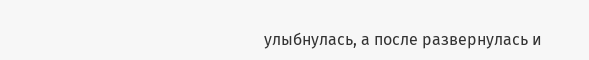улыбнулась, а после развернулась и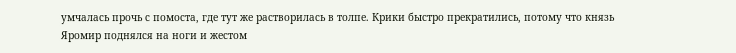умчалась прочь с помоста, где тут же растворилась в толпе. Крики быстро прекратились, потому что князь Яромир поднялся на ноги и жестом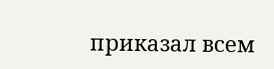приказал всем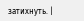затихнуть. |